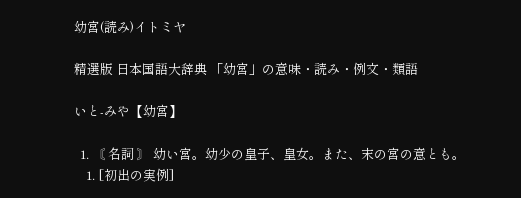幼宮(読み)イトミヤ

精選版 日本国語大辞典 「幼宮」の意味・読み・例文・類語

いと‐みや【幼宮】

  1. 〘 名詞 〙 幼い宮。幼少の皇子、皇女。また、末の宮の意とも。
    1. [初出の実例]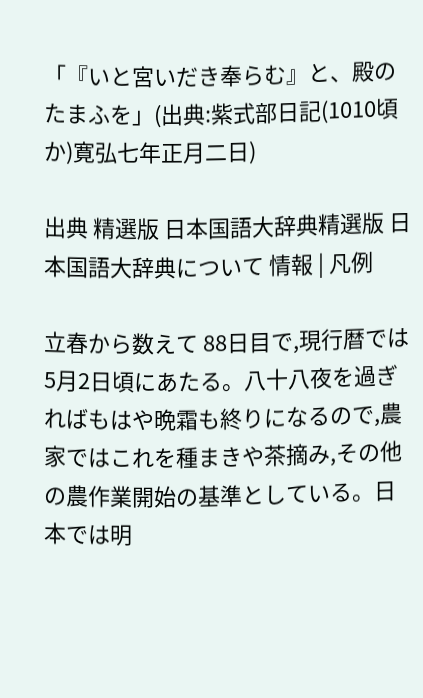「『いと宮いだき奉らむ』と、殿のたまふを」(出典:紫式部日記(1010頃か)寛弘七年正月二日)

出典 精選版 日本国語大辞典精選版 日本国語大辞典について 情報 | 凡例

立春から数えて 88日目で,現行暦では5月2日頃にあたる。八十八夜を過ぎればもはや晩霜も終りになるので,農家ではこれを種まきや茶摘み,その他の農作業開始の基準としている。日本では明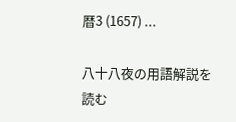暦3 (1657) ...

八十八夜の用語解説を読む